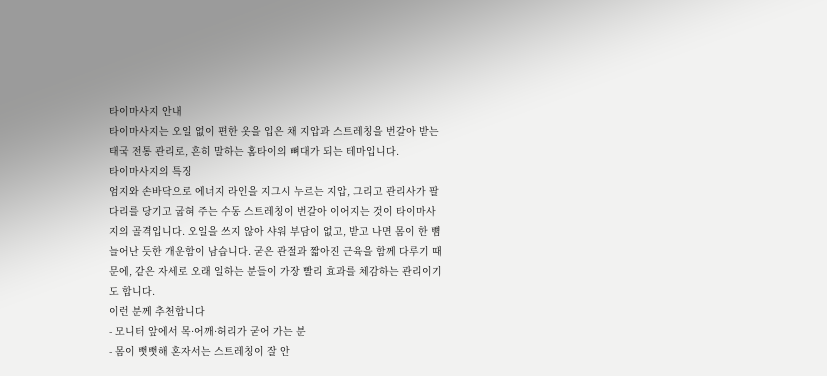타이마사지 안내
타이마사지는 오일 없이 편한 옷을 입은 채 지압과 스트레칭을 번갈아 받는 태국 전통 관리로, 흔히 말하는 홈타이의 뼈대가 되는 테마입니다.
타이마사지의 특징
엄지와 손바닥으로 에너지 라인을 지그시 누르는 지압, 그리고 관리사가 팔다리를 당기고 굽혀 주는 수동 스트레칭이 번갈아 이어지는 것이 타이마사지의 골격입니다. 오일을 쓰지 않아 샤워 부담이 없고, 받고 나면 몸이 한 뼘 늘어난 듯한 개운함이 남습니다. 굳은 관절과 짧아진 근육을 함께 다루기 때문에, 같은 자세로 오래 일하는 분들이 가장 빨리 효과를 체감하는 관리이기도 합니다.
이런 분께 추천합니다
- 모니터 앞에서 목·어깨·허리가 굳어 가는 분
- 몸이 뻣뻣해 혼자서는 스트레칭이 잘 안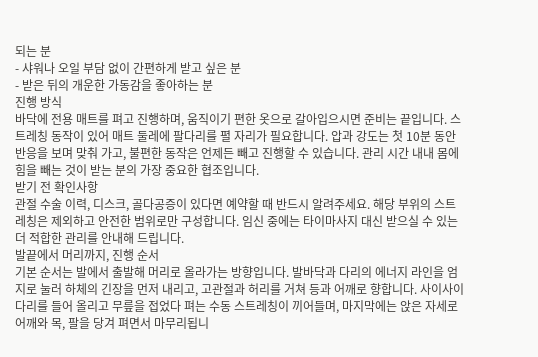되는 분
- 샤워나 오일 부담 없이 간편하게 받고 싶은 분
- 받은 뒤의 개운한 가동감을 좋아하는 분
진행 방식
바닥에 전용 매트를 펴고 진행하며, 움직이기 편한 옷으로 갈아입으시면 준비는 끝입니다. 스트레칭 동작이 있어 매트 둘레에 팔다리를 펼 자리가 필요합니다. 압과 강도는 첫 10분 동안 반응을 보며 맞춰 가고, 불편한 동작은 언제든 빼고 진행할 수 있습니다. 관리 시간 내내 몸에 힘을 빼는 것이 받는 분의 가장 중요한 협조입니다.
받기 전 확인사항
관절 수술 이력, 디스크, 골다공증이 있다면 예약할 때 반드시 알려주세요. 해당 부위의 스트레칭은 제외하고 안전한 범위로만 구성합니다. 임신 중에는 타이마사지 대신 받으실 수 있는 더 적합한 관리를 안내해 드립니다.
발끝에서 머리까지, 진행 순서
기본 순서는 발에서 출발해 머리로 올라가는 방향입니다. 발바닥과 다리의 에너지 라인을 엄지로 눌러 하체의 긴장을 먼저 내리고, 고관절과 허리를 거쳐 등과 어깨로 향합니다. 사이사이 다리를 들어 올리고 무릎을 접었다 펴는 수동 스트레칭이 끼어들며, 마지막에는 앉은 자세로 어깨와 목, 팔을 당겨 펴면서 마무리됩니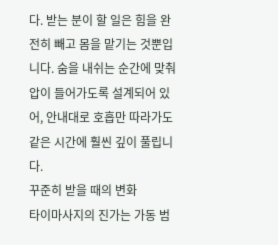다. 받는 분이 할 일은 힘을 완전히 빼고 몸을 맡기는 것뿐입니다. 숨을 내쉬는 순간에 맞춰 압이 들어가도록 설계되어 있어, 안내대로 호흡만 따라가도 같은 시간에 훨씬 깊이 풀립니다.
꾸준히 받을 때의 변화
타이마사지의 진가는 가동 범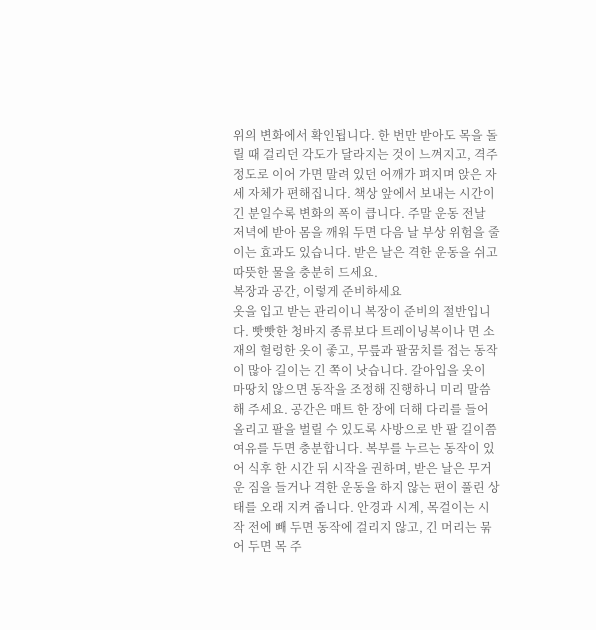위의 변화에서 확인됩니다. 한 번만 받아도 목을 돌릴 때 걸리던 각도가 달라지는 것이 느껴지고, 격주 정도로 이어 가면 말려 있던 어깨가 펴지며 앉은 자세 자체가 편해집니다. 책상 앞에서 보내는 시간이 긴 분일수록 변화의 폭이 큽니다. 주말 운동 전날 저녁에 받아 몸을 깨워 두면 다음 날 부상 위험을 줄이는 효과도 있습니다. 받은 날은 격한 운동을 쉬고 따뜻한 물을 충분히 드세요.
복장과 공간, 이렇게 준비하세요
옷을 입고 받는 관리이니 복장이 준비의 절반입니다. 빳빳한 청바지 종류보다 트레이닝복이나 면 소재의 헐렁한 옷이 좋고, 무릎과 팔꿈치를 접는 동작이 많아 길이는 긴 쪽이 낫습니다. 갈아입을 옷이 마땅치 않으면 동작을 조정해 진행하니 미리 말씀해 주세요. 공간은 매트 한 장에 더해 다리를 들어 올리고 팔을 벌릴 수 있도록 사방으로 반 팔 길이쯤 여유를 두면 충분합니다. 복부를 누르는 동작이 있어 식후 한 시간 뒤 시작을 권하며, 받은 날은 무거운 짐을 들거나 격한 운동을 하지 않는 편이 풀린 상태를 오래 지켜 줍니다. 안경과 시계, 목걸이는 시작 전에 빼 두면 동작에 걸리지 않고, 긴 머리는 묶어 두면 목 주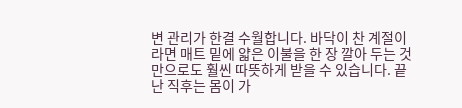변 관리가 한결 수월합니다. 바닥이 찬 계절이라면 매트 밑에 얇은 이불을 한 장 깔아 두는 것만으로도 훨씬 따뜻하게 받을 수 있습니다. 끝난 직후는 몸이 가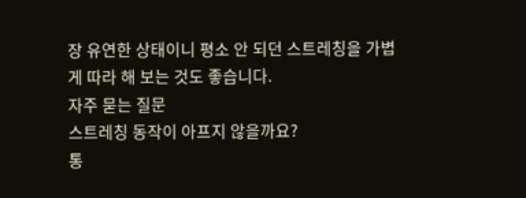장 유연한 상태이니 평소 안 되던 스트레칭을 가볍게 따라 해 보는 것도 좋습니다.
자주 묻는 질문
스트레칭 동작이 아프지 않을까요?
통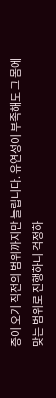증이 오기 직전의 범위까지만 늘립니다. 유연성이 부족해도 그 몸에 맞는 범위로 진행하니 걱정하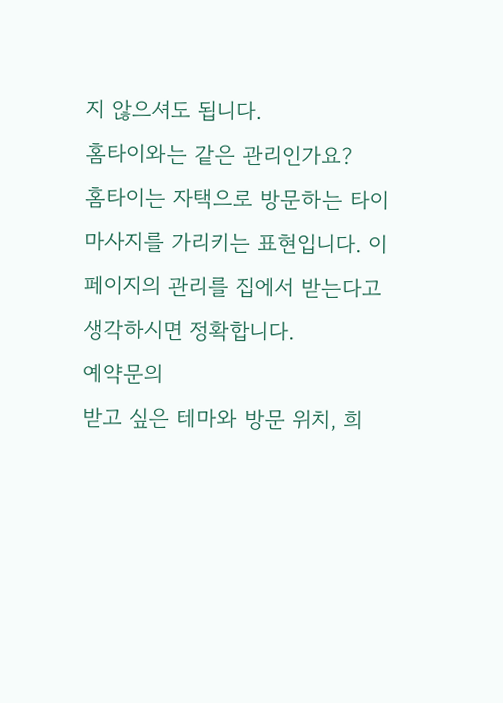지 않으셔도 됩니다.
홈타이와는 같은 관리인가요?
홈타이는 자택으로 방문하는 타이마사지를 가리키는 표현입니다. 이 페이지의 관리를 집에서 받는다고 생각하시면 정확합니다.
예약문의
받고 싶은 테마와 방문 위치, 희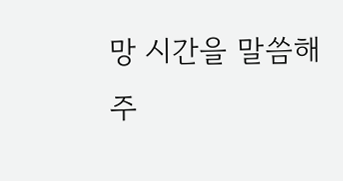망 시간을 말씀해 주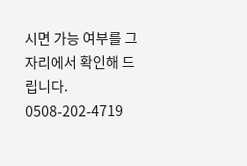시면 가능 여부를 그 자리에서 확인해 드립니다.
0508-202-4719